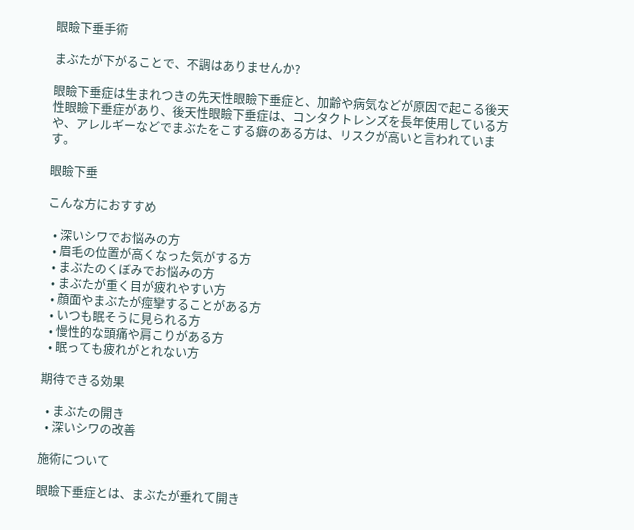眼瞼下垂手術

まぶたが下がることで、不調はありませんか?

眼瞼下垂症は生まれつきの先天性眼瞼下垂症と、加齢や病気などが原因で起こる後天性眼瞼下垂症があり、後天性眼瞼下垂症は、コンタクトレンズを長年使用している方や、アレルギーなどでまぶたをこする癖のある方は、リスクが高いと言われています。

眼瞼下垂

こんな方におすすめ

  • 深いシワでお悩みの方
  • 眉毛の位置が高くなった気がする方
  • まぶたのくぼみでお悩みの方
  • まぶたが重く目が疲れやすい方
  • 顔面やまぶたが痙攣することがある方
  • いつも眠そうに見られる方
  • 慢性的な頭痛や肩こりがある方
  • 眠っても疲れがとれない方

期待できる効果

  • まぶたの開き
  • 深いシワの改善

施術について

眼瞼下垂症とは、まぶたが垂れて開き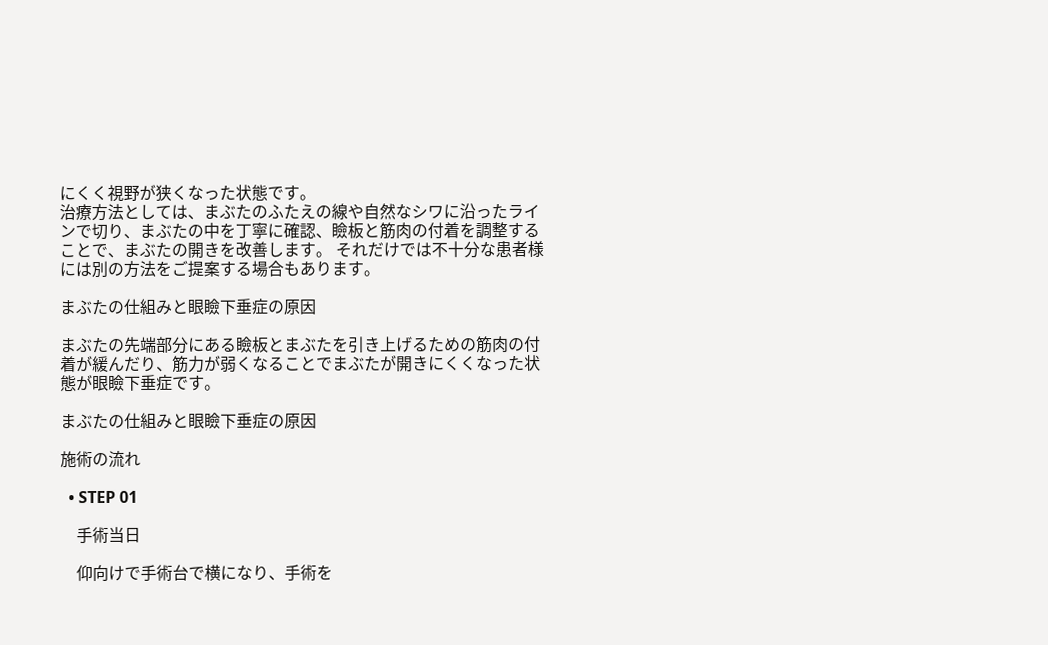にくく視野が狭くなった状態です。
治療方法としては、まぶたのふたえの線や自然なシワに沿ったラインで切り、まぶたの中を丁寧に確認、瞼板と筋肉の付着を調整することで、まぶたの開きを改善します。 それだけでは不十分な患者様には別の方法をご提案する場合もあります。

まぶたの仕組みと眼瞼下垂症の原因

まぶたの先端部分にある瞼板とまぶたを引き上げるための筋肉の付着が緩んだり、筋力が弱くなることでまぶたが開きにくくなった状態が眼瞼下垂症です。

まぶたの仕組みと眼瞼下垂症の原因

施術の流れ

  • STEP 01

    手術当日

    仰向けで手術台で横になり、手術を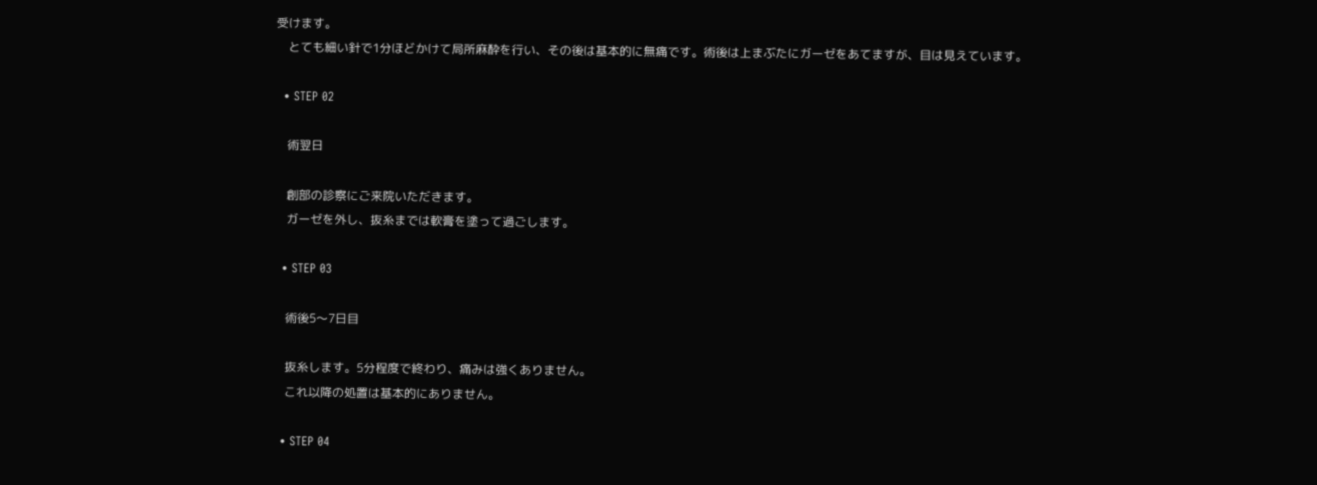受けます。
    とても細い針で1分ほどかけて局所麻酔を行い、その後は基本的に無痛です。術後は上まぶたにガーゼをあてますが、目は見えています。

  • STEP 02

    術翌日

    創部の診察にご来院いただきます。
    ガーゼを外し、抜糸までは軟膏を塗って過ごします。

  • STEP 03

    術後5〜7日目

    抜糸します。5分程度で終わり、痛みは強くありません。
    これ以降の処置は基本的にありません。

  • STEP 04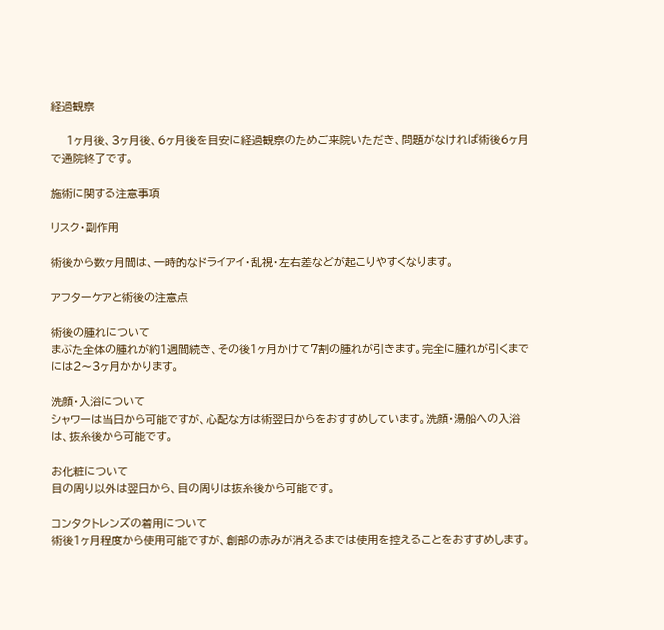経過観察

    1ヶ月後、3ヶ月後、6ヶ月後を目安に経過観察のためご来院いただき、問題がなければ術後6ヶ月で通院終了です。

施術に関する注意事項

リスク・副作用

術後から数ヶ月間は、一時的なドライアイ・乱視・左右差などが起こりやすくなります。

アフターケアと術後の注意点

術後の腫れについて
まぶた全体の腫れが約1週間続き、その後1ヶ月かけて7割の腫れが引きます。完全に腫れが引くまでには2〜3ヶ月かかります。

洗顔・入浴について
シャワーは当日から可能ですが、心配な方は術翌日からをおすすめしています。洗顔・湯船への入浴は、抜糸後から可能です。

お化粧について
目の周り以外は翌日から、目の周りは抜糸後から可能です。

コンタクトレンズの着用について
術後1ヶ月程度から使用可能ですが、創部の赤みが消えるまでは使用を控えることをおすすめします。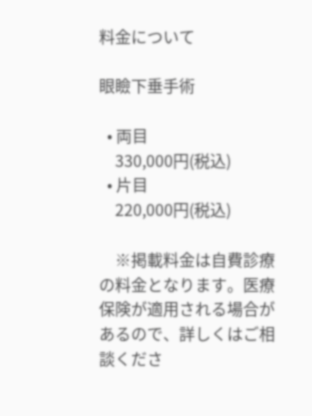料金について

眼瞼下垂手術

  • 両目
    330,000円(税込)
  • 片目
    220,000円(税込)

    ※掲載料金は自費診療の料金となります。医療保険が適用される場合があるので、詳しくはご相談くださ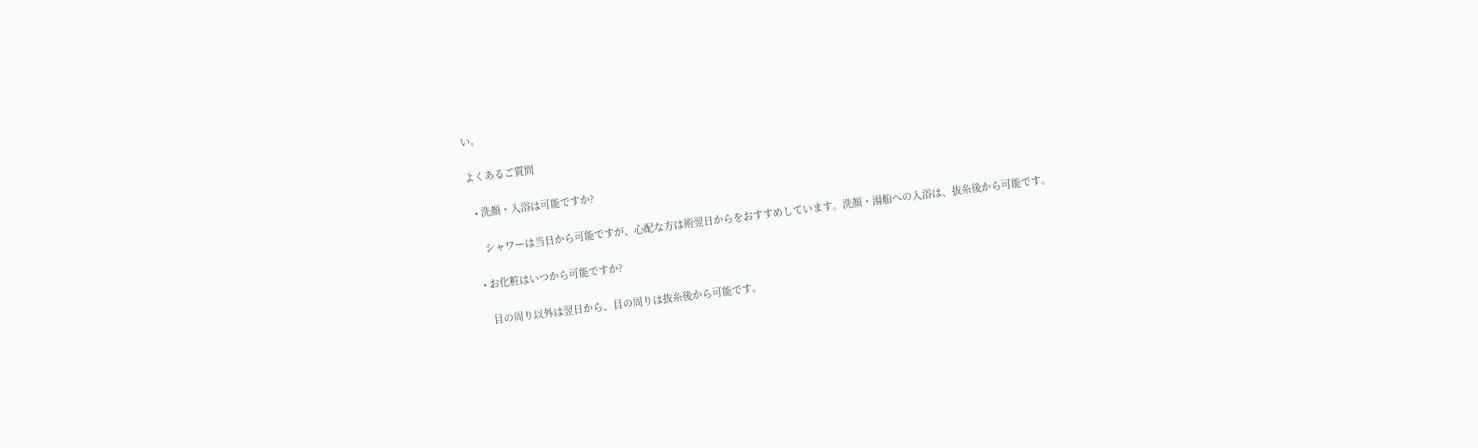い。

よくあるご質問

  • 洗顔・入浴は可能ですか?

    シャワーは当日から可能ですが、心配な方は術翌日からをおすすめしています。洗顔・湯船への入浴は、抜糸後から可能です。

  • お化粧はいつから可能ですか?

    目の周り以外は翌日から、目の周りは抜糸後から可能です。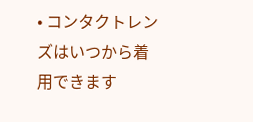• コンタクトレンズはいつから着用できます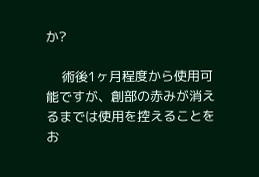か?

    術後1ヶ月程度から使用可能ですが、創部の赤みが消えるまでは使用を控えることをお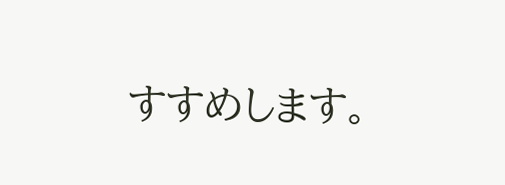すすめします。